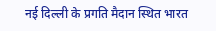नई दिल्ली के प्रगति मैदान स्थित भारत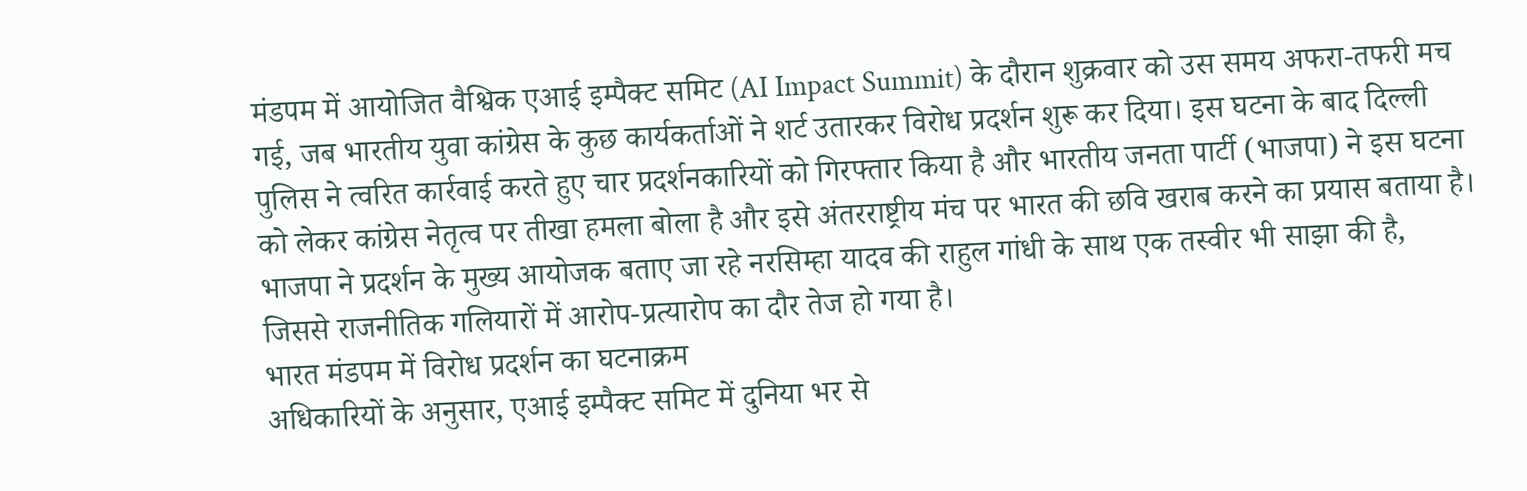मंडपम में आयोजित वैश्विक एआई इम्पैक्ट समिट (AI Impact Summit) के दौरान शुक्रवार को उस समय अफरा-तफरी मच गई, जब भारतीय युवा कांग्रेस के कुछ कार्यकर्ताओं ने शर्ट उतारकर विरोध प्रदर्शन शुरू कर दिया। इस घटना के बाद दिल्ली पुलिस ने त्वरित कार्रवाई करते हुए चार प्रदर्शनकारियों को गिरफ्तार किया है और भारतीय जनता पार्टी (भाजपा) ने इस घटना को लेकर कांग्रेस नेतृत्व पर तीखा हमला बोला है और इसे अंतरराष्ट्रीय मंच पर भारत की छवि खराब करने का प्रयास बताया है। भाजपा ने प्रदर्शन के मुख्य आयोजक बताए जा रहे नरसिम्हा यादव की राहुल गांधी के साथ एक तस्वीर भी साझा की है, जिससे राजनीतिक गलियारों में आरोप-प्रत्यारोप का दौर तेज हो गया है।
भारत मंडपम में विरोध प्रदर्शन का घटनाक्रम
अधिकारियों के अनुसार, एआई इम्पैक्ट समिट में दुनिया भर से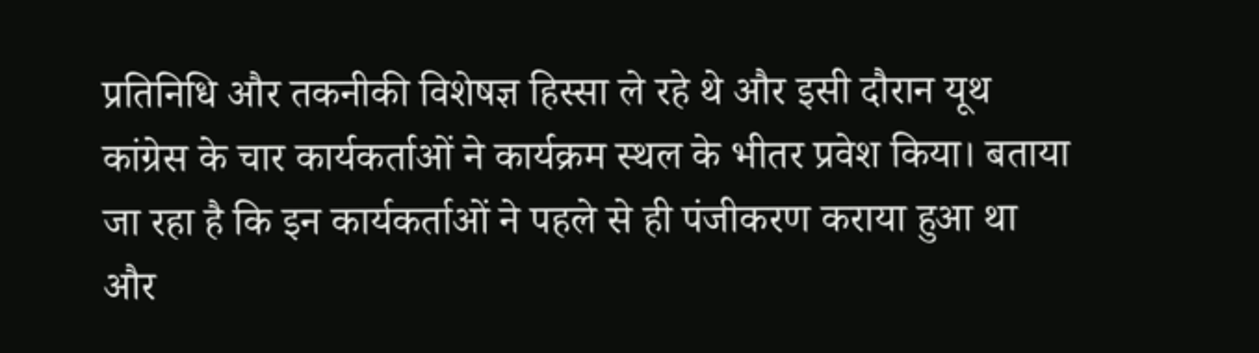प्रतिनिधि और तकनीकी विशेषज्ञ हिस्सा ले रहे थे और इसी दौरान यूथ कांग्रेस के चार कार्यकर्ताओं ने कार्यक्रम स्थल के भीतर प्रवेश किया। बताया जा रहा है कि इन कार्यकर्ताओं ने पहले से ही पंजीकरण कराया हुआ था और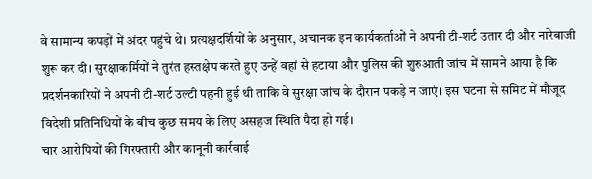वे सामान्य कपड़ों में अंदर पहुंचे थे। प्रत्यक्षदर्शियों के अनुसार, अचानक इन कार्यकर्ताओं ने अपनी टी-शर्ट उतार दी और नारेबाजी शुरू कर दी। सुरक्षाकर्मियों ने तुरंत हस्तक्षेप करते हुए उन्हें वहां से हटाया और पुलिस की शुरुआती जांच में सामने आया है कि प्रदर्शनकारियों ने अपनी टी-शर्ट उल्टी पहनी हुई थी ताकि वे सुरक्षा जांच के दौरान पकड़े न जाएं। इस घटना से समिट में मौजूद विदेशी प्रतिनिधियों के बीच कुछ समय के लिए असहज स्थिति पैदा हो गई।
चार आरोपियों की गिरफ्तारी और कानूनी कार्रवाई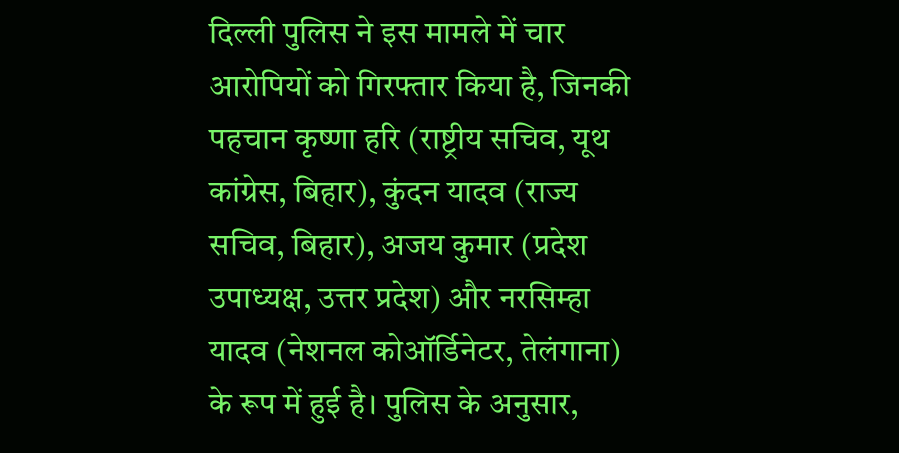दिल्ली पुलिस ने इस मामले में चार आरोपियों को गिरफ्तार किया है, जिनकी पहचान कृष्णा हरि (राष्ट्रीय सचिव, यूथ कांग्रेस, बिहार), कुंदन यादव (राज्य सचिव, बिहार), अजय कुमार (प्रदेश उपाध्यक्ष, उत्तर प्रदेश) और नरसिम्हा यादव (नेशनल कोऑर्डिनेटर, तेलंगाना) के रूप में हुई है। पुलिस के अनुसार,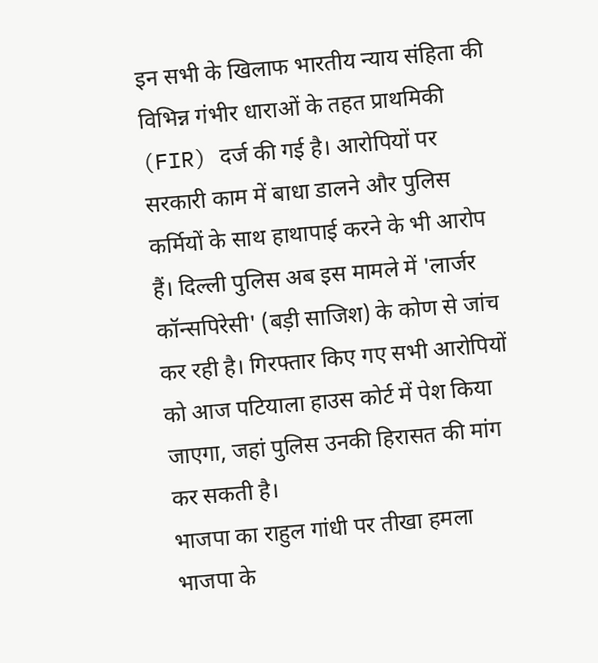इन सभी के खिलाफ भारतीय न्याय संहिता की विभिन्न गंभीर धाराओं के तहत प्राथमिकी (FIR) दर्ज की गई है। आरोपियों पर सरकारी काम में बाधा डालने और पुलिस कर्मियों के साथ हाथापाई करने के भी आरोप हैं। दिल्ली पुलिस अब इस मामले में 'लार्जर कॉन्सपिरेसी' (बड़ी साजिश) के कोण से जांच कर रही है। गिरफ्तार किए गए सभी आरोपियों को आज पटियाला हाउस कोर्ट में पेश किया जाएगा, जहां पुलिस उनकी हिरासत की मांग कर सकती है।
भाजपा का राहुल गांधी पर तीखा हमला
भाजपा के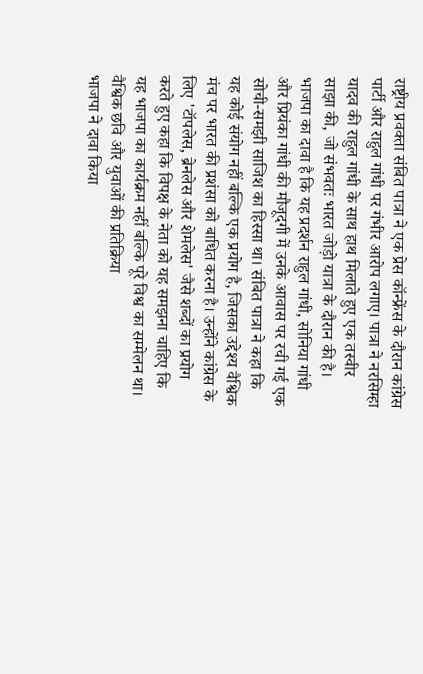राष्ट्रीय प्रवक्ता संबित पात्रा ने एक प्रेस कॉन्फ्रेंस के दौरान कांग्रेस पार्टी और राहुल गांधी पर गंभीर आरोप लगाए। पात्रा ने नरसिम्हा यादव की राहुल गांधी के साथ हाथ मिलाते हुए एक तस्वीर साझा की, जो संभवतः भारत जोड़ो यात्रा के दौरान की है। भाजपा का दावा है कि यह प्रदर्शन राहुल गांधी, सोनिया गांधी और प्रियंका गांधी की मौजूदगी में उनके आवास पर रची गई एक सोची-समझी साजिश का हिस्सा था। संबित पात्रा ने कहा कि यह कोई संयोग नहीं बल्कि एक प्रयोग है, जिसका उद्देश्य वैश्विक मंच पर भारत की प्रशंसा को बाधित करना है। उन्होंने कांग्रेस के लिए 'टॉपलेस, ब्रेनलेस और शेमलेस' जैसे शब्दों का प्रयोग करते हुए कहा कि विपक्ष के नेता को यह समझना चाहिए कि यह भाजपा का कार्यक्रम नहीं बल्कि पूरे विश्व का सम्मेलन था।
वैश्विक छवि और युवाओं की प्रतिक्रिया
भाजपा ने दावा किया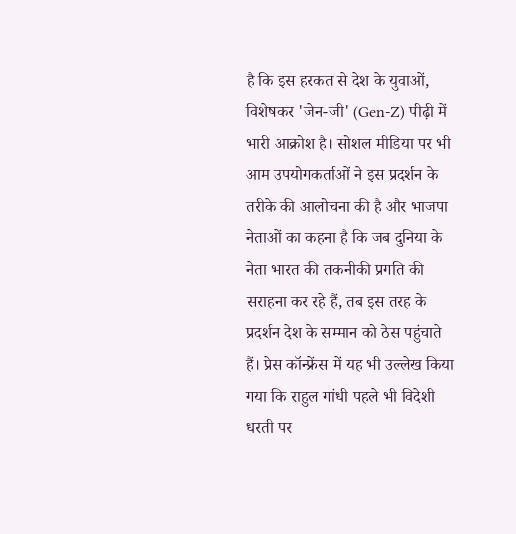है कि इस हरकत से देश के युवाओं, विशेषकर 'जेन-जी' (Gen-Z) पीढ़ी में भारी आक्रोश है। सोशल मीडिया पर भी आम उपयोगकर्ताओं ने इस प्रदर्शन के तरीके की आलोचना की है और भाजपा नेताओं का कहना है कि जब दुनिया के नेता भारत की तकनीकी प्रगति की सराहना कर रहे हैं, तब इस तरह के प्रदर्शन देश के सम्मान को ठेस पहुंचाते हैं। प्रेस कॉन्फ्रेंस में यह भी उल्लेख किया गया कि राहुल गांधी पहले भी विदेशी धरती पर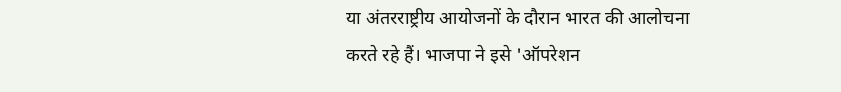या अंतरराष्ट्रीय आयोजनों के दौरान भारत की आलोचना करते रहे हैं। भाजपा ने इसे 'ऑपरेशन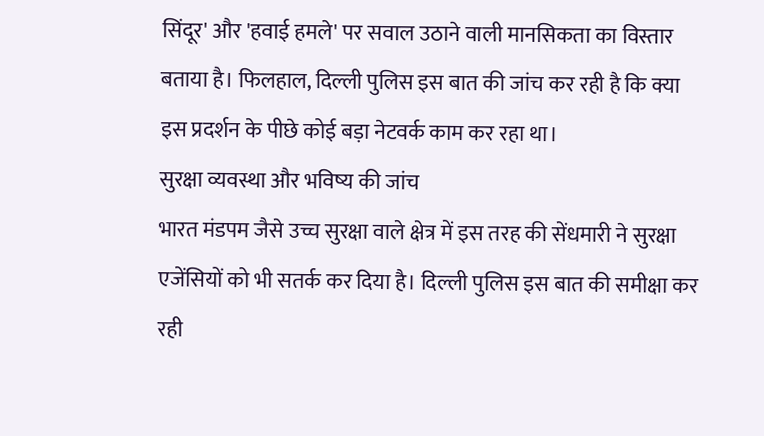सिंदूर' और 'हवाई हमले' पर सवाल उठाने वाली मानसिकता का विस्तार बताया है। फिलहाल, दिल्ली पुलिस इस बात की जांच कर रही है कि क्या इस प्रदर्शन के पीछे कोई बड़ा नेटवर्क काम कर रहा था।
सुरक्षा व्यवस्था और भविष्य की जांच
भारत मंडपम जैसे उच्च सुरक्षा वाले क्षेत्र में इस तरह की सेंधमारी ने सुरक्षा एजेंसियों को भी सतर्क कर दिया है। दिल्ली पुलिस इस बात की समीक्षा कर रही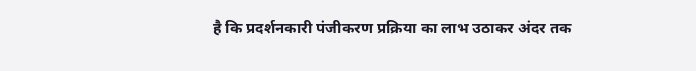है कि प्रदर्शनकारी पंजीकरण प्रक्रिया का लाभ उठाकर अंदर तक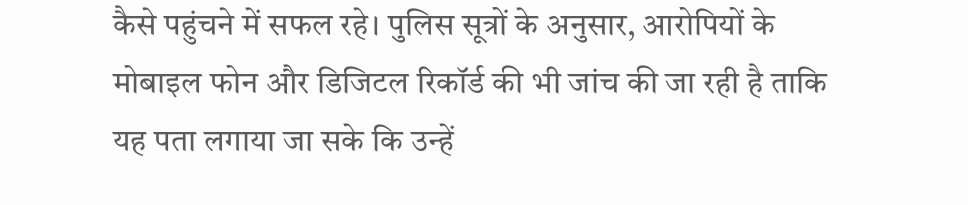कैसे पहुंचने में सफल रहे। पुलिस सूत्रों के अनुसार, आरोपियों के मोबाइल फोन और डिजिटल रिकॉर्ड की भी जांच की जा रही है ताकि यह पता लगाया जा सके कि उन्हें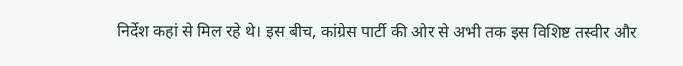निर्देश कहां से मिल रहे थे। इस बीच, कांग्रेस पार्टी की ओर से अभी तक इस विशिष्ट तस्वीर और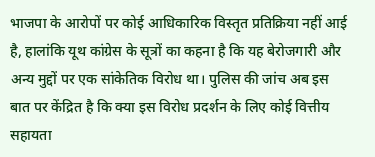भाजपा के आरोपों पर कोई आधिकारिक विस्तृत प्रतिक्रिया नहीं आई है, हालांकि यूथ कांग्रेस के सूत्रों का कहना है कि यह बेरोजगारी और अन्य मुद्दों पर एक सांकेतिक विरोध था। पुलिस की जांच अब इस बात पर केंद्रित है कि क्या इस विरोध प्रदर्शन के लिए कोई वित्तीय सहायता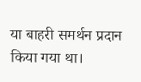या बाहरी समर्थन प्रदान किया गया था।